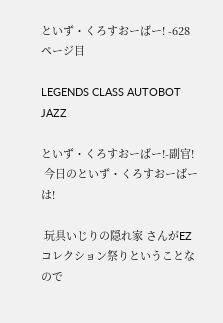といず・くろすおーばー! -628ページ目

LEGENDS CLASS AUTOBOT JAZZ

といず・くろすおーばー!-副官!
 今日のといず・くろすおーばーは!

 玩具いじりの隠れ家 さんがEZコレクション祭りということなので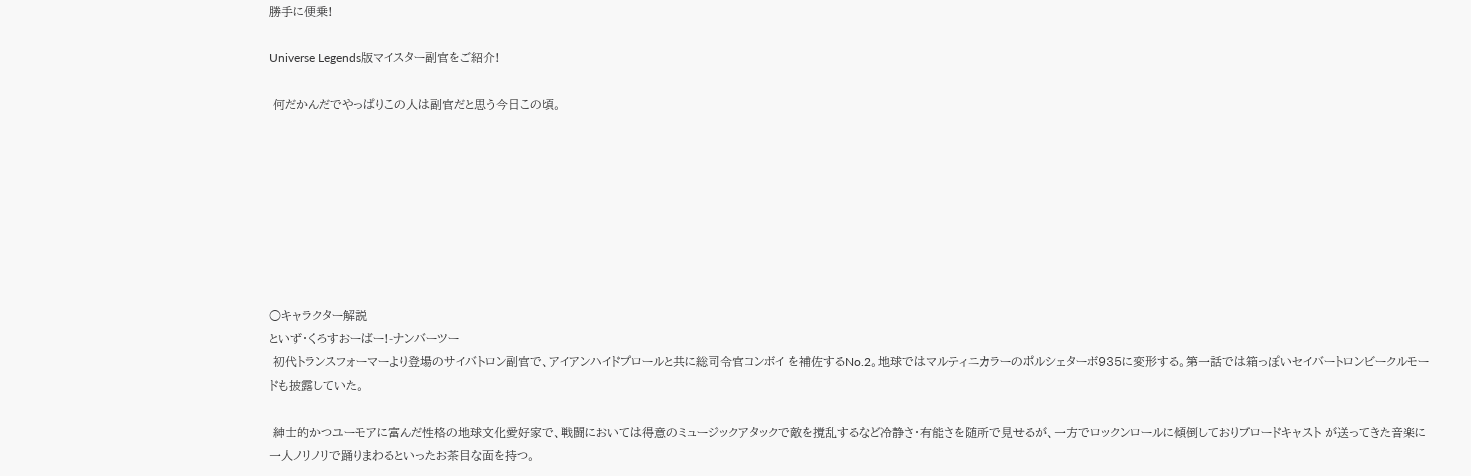勝手に便乗!

Universe Legends版マイスター副官をご紹介!

 何だかんだでやっぱりこの人は副官だと思う今日この頃。








○キャラクター解説
といず・くろすおーばー!-ナンバーツー
 初代トランスフォーマーより登場のサイバトロン副官で、アイアンハイドプロールと共に総司令官コンボイ を補佐するNo.2。地球ではマルティニカラーのポルシェターボ935に変形する。第一話では箱っぽいセイバートロンビークルモードも披露していた。

 紳士的かつユーモアに富んだ性格の地球文化愛好家で、戦闘においては得意のミュージックアタックで敵を撹乱するなど冷静さ・有能さを随所で見せるが、一方でロックンロールに傾倒しておりブロードキャスト が送ってきた音楽に一人ノリノリで踊りまわるといったお茶目な面を持つ。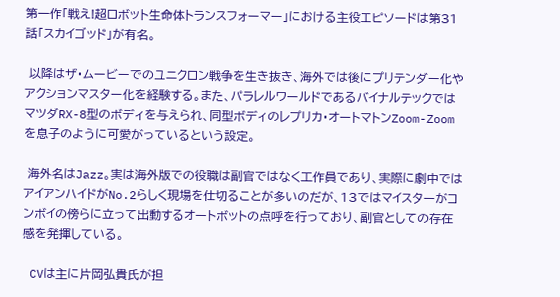第一作「戦え!超ロボット生命体トランスフォーマー」における主役エピソードは第31話「スカイゴッド」が有名。

 以降はザ・ムービーでのユニクロン戦争を生き抜き、海外では後にプリテンダー化やアクションマスター化を経験する。また、パラレルワールドであるバイナルテックではマツダRX-8型のボディを与えられ、同型ボディのレプリカ・オートマトンZoom-Zoomを息子のように可愛がっているという設定。

 海外名はJazz。実は海外版での役職は副官ではなく工作員であり、実際に劇中ではアイアンハイドがNo.2らしく現場を仕切ることが多いのだが、13ではマイスターがコンボイの傍らに立って出動するオートボットの点呼を行っており、副官としての存在感を発揮している。

 CVは主に片岡弘貴氏が担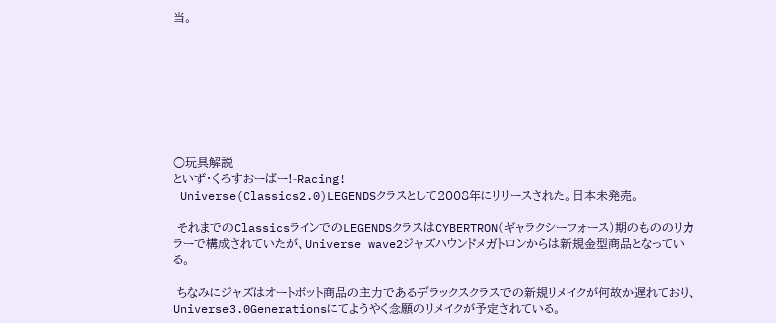当。








○玩具解説
といず・くろすおーばー!-Racing!
 Universe(Classics2.0)LEGENDSクラスとして2008年にリリースされた。日本未発売。

 それまでのClassicsラインでのLEGENDSクラスはCYBERTRON(ギャラクシーフォース)期のもののリカラーで構成されていたが、Universe wave2ジャズハウンドメガトロンからは新規金型商品となっている。

 ちなみにジャズはオートボット商品の主力であるデラックスクラスでの新規リメイクが何故か遅れており、Universe3.0Generationsにてようやく念願のリメイクが予定されている。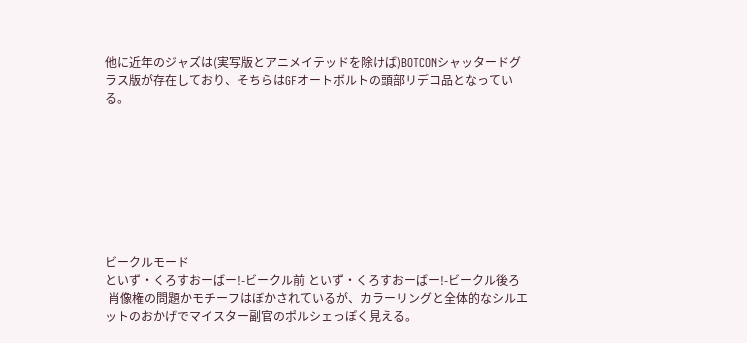他に近年のジャズは(実写版とアニメイテッドを除けば)BOTCONシャッタードグラス版が存在しており、そちらはGFオートボルトの頭部リデコ品となっている。








ビークルモード
といず・くろすおーばー!-ビークル前 といず・くろすおーばー!-ビークル後ろ
 肖像権の問題かモチーフはぼかされているが、カラーリングと全体的なシルエットのおかげでマイスター副官のポルシェっぽく見える。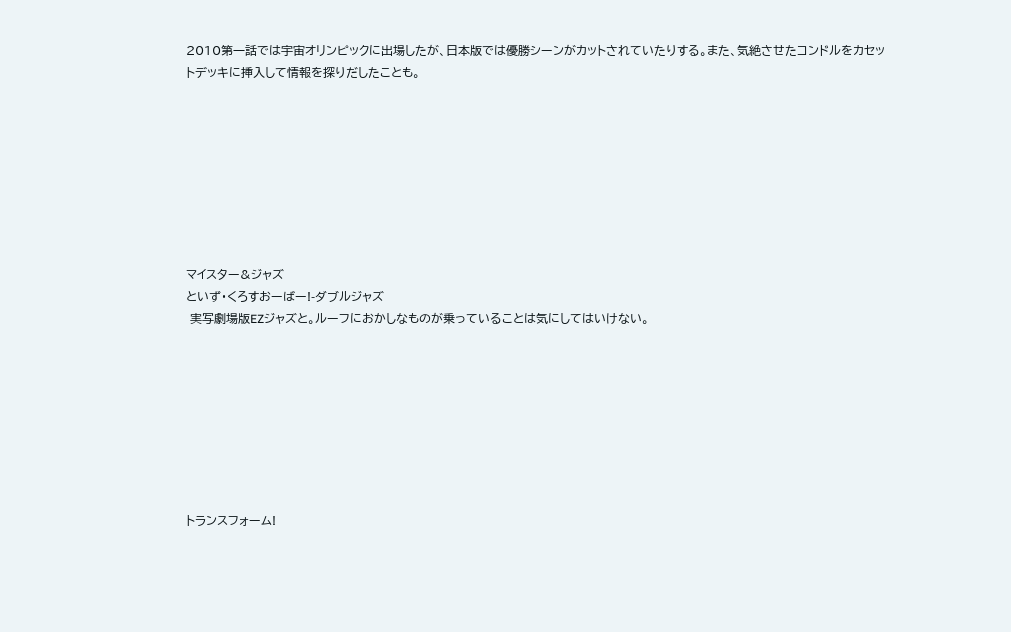2010第一話では宇宙オリンピックに出場したが、日本版では優勝シーンがカットされていたりする。また、気絶させたコンドルをカセットデッキに挿入して情報を探りだしたことも。








マイスター&ジャズ
といず・くろすおーばー!-ダブルジャズ
 実写劇場版EZジャズと。ルーフにおかしなものが乗っていることは気にしてはいけない。








トランスフォーム!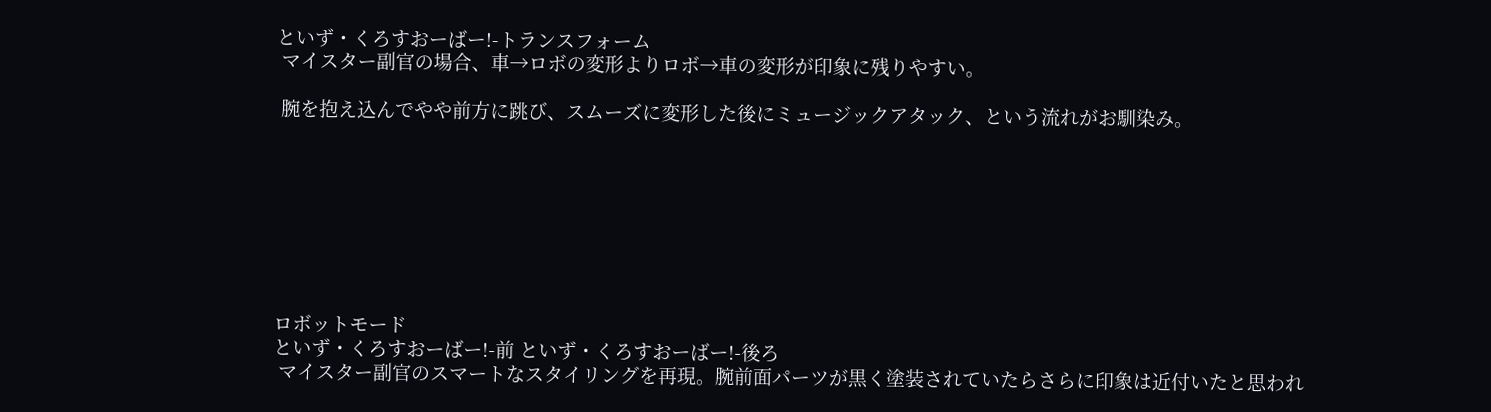といず・くろすおーばー!-トランスフォーム
 マイスター副官の場合、車→ロボの変形よりロボ→車の変形が印象に残りやすい。

 腕を抱え込んでやや前方に跳び、スムーズに変形した後にミュージックアタック、という流れがお馴染み。








ロボットモード
といず・くろすおーばー!-前 といず・くろすおーばー!-後ろ
 マイスター副官のスマートなスタイリングを再現。腕前面パーツが黒く塗装されていたらさらに印象は近付いたと思われ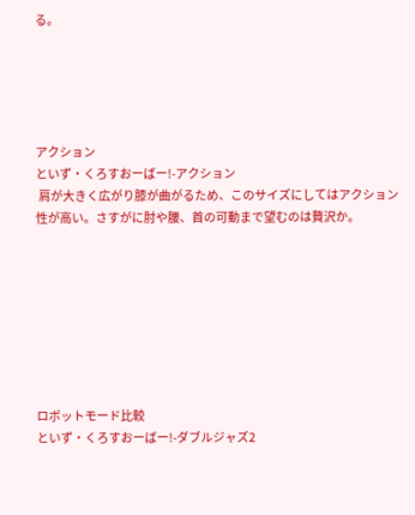る。





アクション
といず・くろすおーばー!-アクション
 肩が大きく広がり膝が曲がるため、このサイズにしてはアクション性が高い。さすがに肘や腰、首の可動まで望むのは贅沢か。








ロボットモード比較
といず・くろすおーばー!-ダブルジャズ2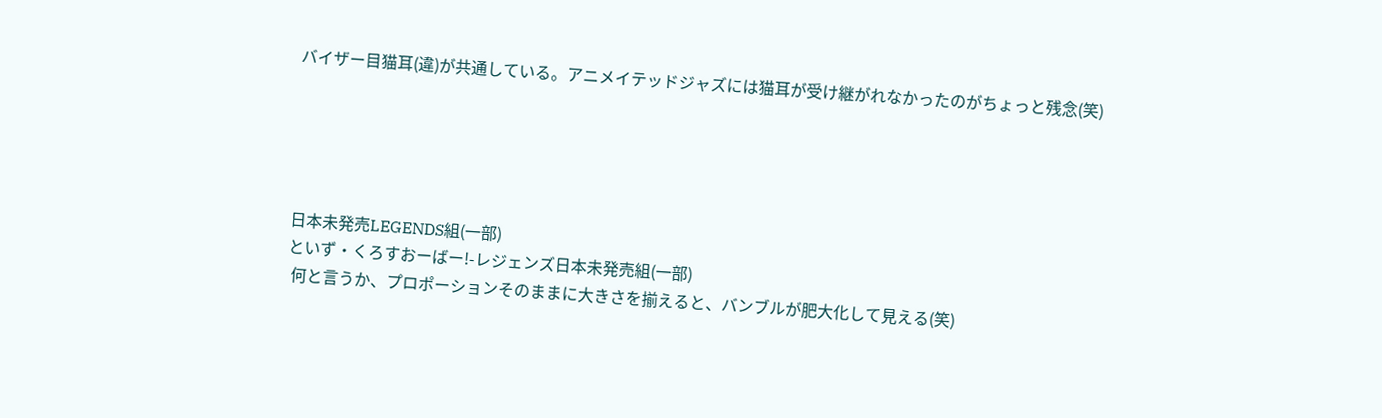バイザー目猫耳(違)が共通している。アニメイテッドジャズには猫耳が受け継がれなかったのがちょっと残念(笑)





日本未発売LEGENDS組(一部)
といず・くろすおーばー!-レジェンズ日本未発売組(一部)
 何と言うか、プロポーションそのままに大きさを揃えると、バンブルが肥大化して見える(笑)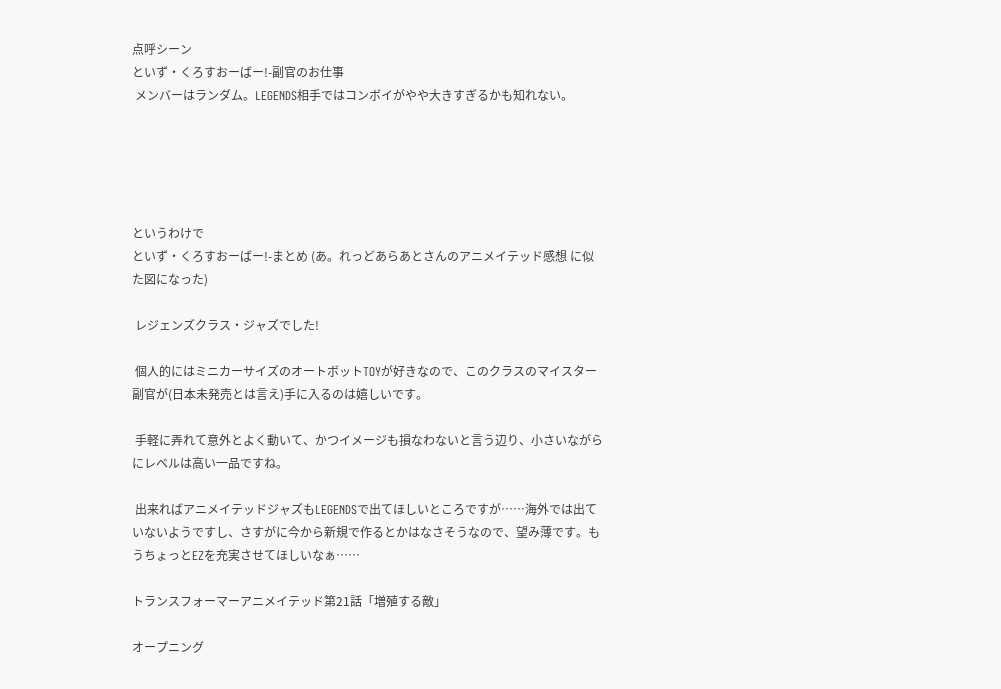点呼シーン
といず・くろすおーばー!-副官のお仕事
 メンバーはランダム。LEGENDS相手ではコンボイがやや大きすぎるかも知れない。





というわけで
といず・くろすおーばー!-まとめ (あ。れっどあらあとさんのアニメイテッド感想 に似た図になった)

 レジェンズクラス・ジャズでした!

 個人的にはミニカーサイズのオートボットTOYが好きなので、このクラスのマイスター副官が(日本未発売とは言え)手に入るのは嬉しいです。

 手軽に弄れて意外とよく動いて、かつイメージも損なわないと言う辺り、小さいながらにレベルは高い一品ですね。

 出来ればアニメイテッドジャズもLEGENDSで出てほしいところですが……海外では出ていないようですし、さすがに今から新規で作るとかはなさそうなので、望み薄です。もうちょっとEZを充実させてほしいなぁ……

トランスフォーマーアニメイテッド第21話「増殖する敵」

オープニング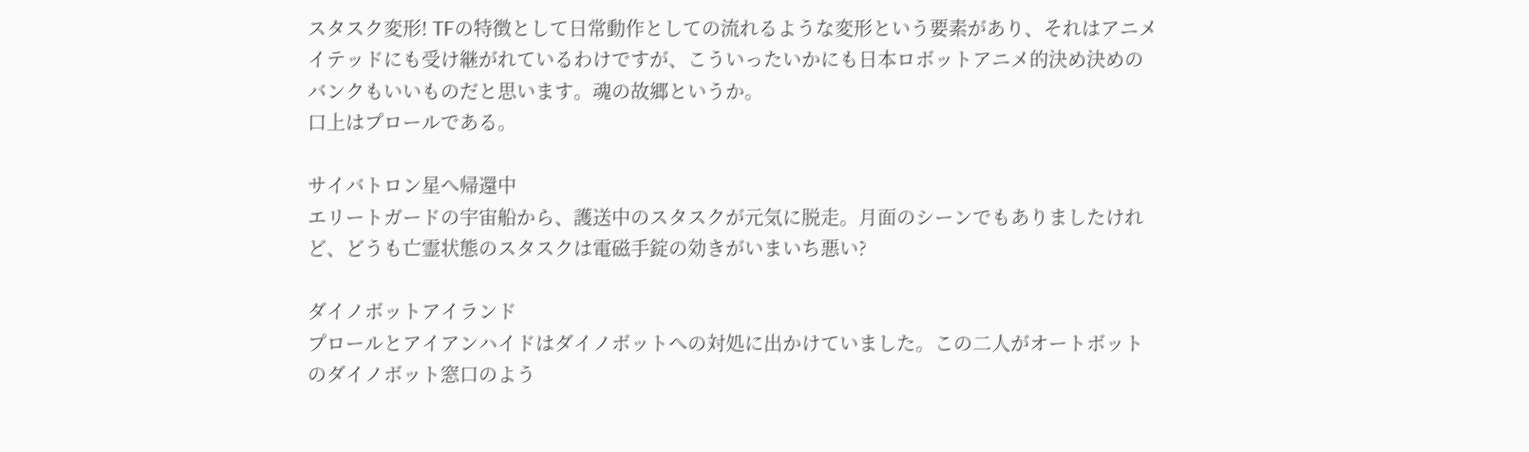スタスク変形! TFの特徴として日常動作としての流れるような変形という要素があり、それはアニメイテッドにも受け継がれているわけですが、こういったいかにも日本ロボットアニメ的決め決めのバンクもいいものだと思います。魂の故郷というか。
口上はプロールである。

サイバトロン星へ帰還中
エリートガードの宇宙船から、護送中のスタスクが元気に脱走。月面のシーンでもありましたけれど、どうも亡霊状態のスタスクは電磁手錠の効きがいまいち悪い?

ダイノボットアイランド
プロールとアイアンハイドはダイノボットへの対処に出かけていました。この二人がオートボットのダイノボット窓口のよう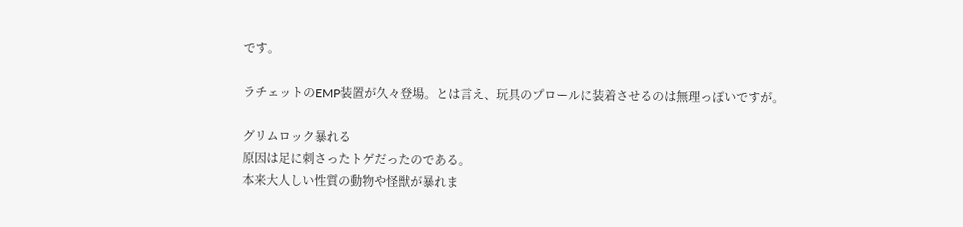です。

ラチェットのEMP装置が久々登場。とは言え、玩具のプロールに装着させるのは無理っぽいですが。

グリムロック暴れる
原因は足に刺さったトゲだったのである。
本来大人しい性質の動物や怪獣が暴れま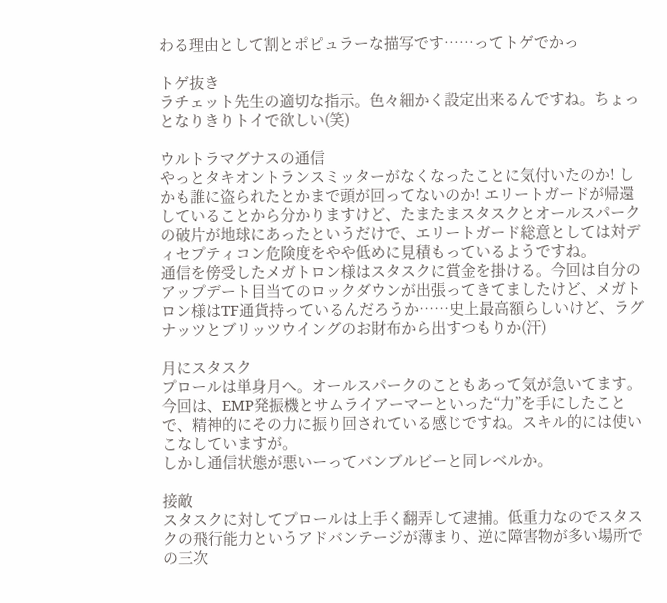わる理由として割とポピュラーな描写です……ってトゲでかっ

トゲ抜き
ラチェット先生の適切な指示。色々細かく設定出来るんですね。ちょっとなりきりトイで欲しい(笑)

ウルトラマグナスの通信
やっとタキオントランスミッターがなくなったことに気付いたのか! しかも誰に盗られたとかまで頭が回ってないのか! エリートガードが帰還していることから分かりますけど、たまたまスタスクとオールスパークの破片が地球にあったというだけで、エリートガード総意としては対ディセプティコン危険度をやや低めに見積もっているようですね。
通信を傍受したメガトロン様はスタスクに賞金を掛ける。今回は自分のアップデート目当てのロックダウンが出張ってきてましたけど、メガトロン様はTF通貨持っているんだろうか……史上最高額らしいけど、ラグナッツとブリッツウイングのお財布から出すつもりか(汗)

月にスタスク
プロールは単身月へ。オールスパークのこともあって気が急いてます。今回は、EMP発振機とサムライアーマーといった“力”を手にしたことで、精神的にその力に振り回されている感じですね。スキル的には使いこなしていますが。
しかし通信状態が悪いーってバンブルビーと同レベルか。

接敵
スタスクに対してプロールは上手く翻弄して逮捕。低重力なのでスタスクの飛行能力というアドバンテージが薄まり、逆に障害物が多い場所での三次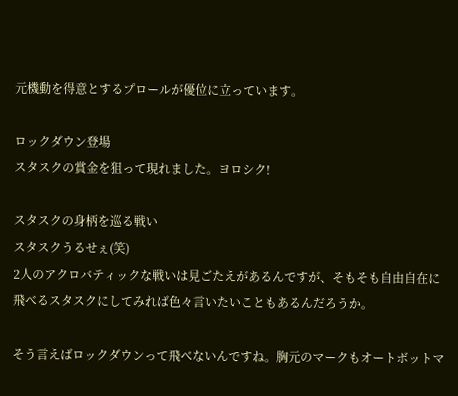元機動を得意とするプロールが優位に立っています。

ロックダウン登場
スタスクの賞金を狙って現れました。ヨロシク!

スタスクの身柄を巡る戦い
スタスクうるせぇ(笑)
2人のアクロバティックな戦いは見ごたえがあるんですが、そもそも自由自在に飛べるスタスクにしてみれば色々言いたいこともあるんだろうか。

そう言えばロックダウンって飛べないんですね。胸元のマークもオートボットマ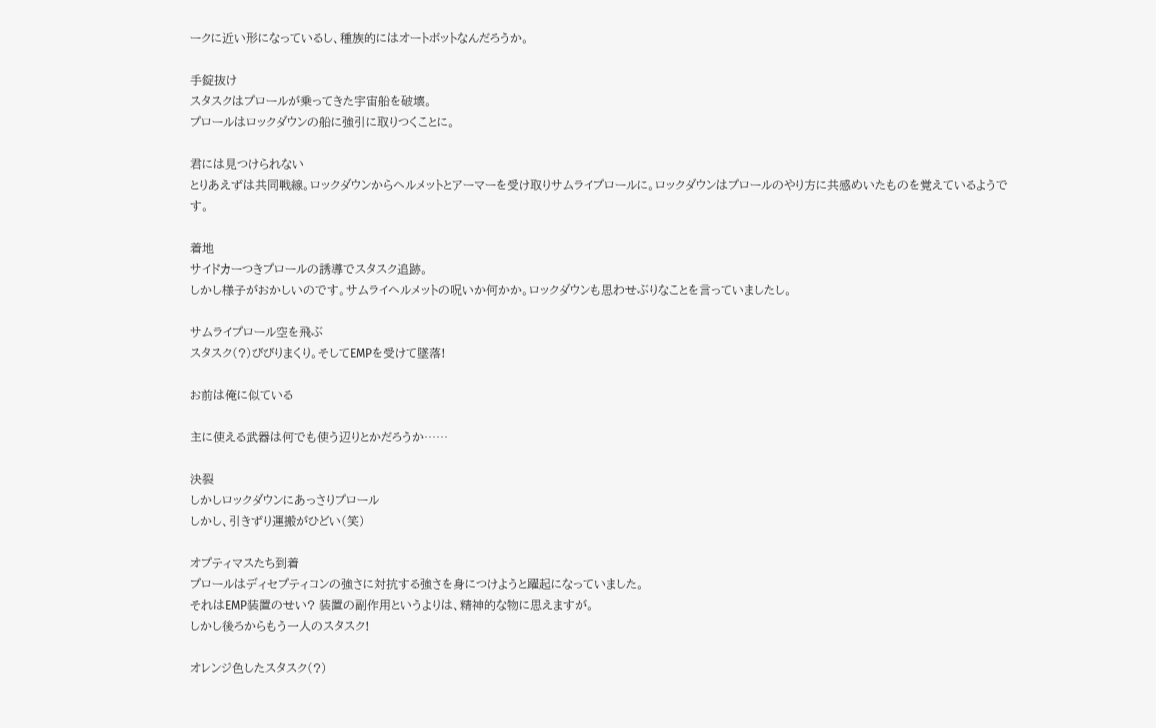ークに近い形になっているし、種族的にはオートボットなんだろうか。

手錠抜け
スタスクはプロールが乗ってきた宇宙船を破壊。
プロールはロックダウンの船に強引に取りつくことに。

君には見つけられない
とりあえずは共同戦線。ロックダウンからヘルメットとアーマーを受け取りサムライプロールに。ロックダウンはプロールのやり方に共感めいたものを覚えているようです。

着地
サイドカーつきプロールの誘導でスタスク追跡。
しかし様子がおかしいのです。サムライヘルメットの呪いか何かか。ロックダウンも思わせぶりなことを言っていましたし。

サムライプロール空を飛ぶ
スタスク(?)びびりまくり。そしてEMPを受けて墜落!

お前は俺に似ている

主に使える武器は何でも使う辺りとかだろうか……

決裂
しかしロックダウンにあっさりプロール
しかし、引きずり運搬がひどい(笑)

オプティマスたち到着
プロールはディセプティコンの強さに対抗する強さを身につけようと躍起になっていました。
それはEMP装置のせい? 装置の副作用というよりは、精神的な物に思えますが。
しかし後ろからもう一人のスタスク!

オレンジ色したスタスク(?)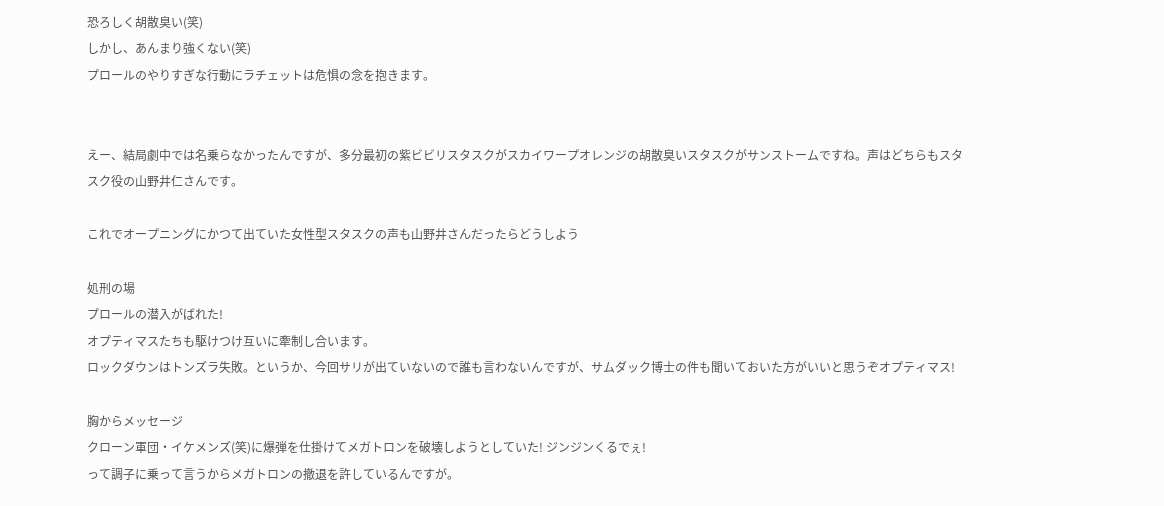恐ろしく胡散臭い(笑)
しかし、あんまり強くない(笑)
プロールのやりすぎな行動にラチェットは危惧の念を抱きます。


えー、結局劇中では名乗らなかったんですが、多分最初の紫ビビリスタスクがスカイワープオレンジの胡散臭いスタスクがサンストームですね。声はどちらもスタスク役の山野井仁さんです。

これでオープニングにかつて出ていた女性型スタスクの声も山野井さんだったらどうしよう

処刑の場
プロールの潜入がばれた!
オプティマスたちも駆けつけ互いに牽制し合います。
ロックダウンはトンズラ失敗。というか、今回サリが出ていないので誰も言わないんですが、サムダック博士の件も聞いておいた方がいいと思うぞオプティマス!

胸からメッセージ
クローン軍団・イケメンズ(笑)に爆弾を仕掛けてメガトロンを破壊しようとしていた! ジンジンくるでぇ!
って調子に乗って言うからメガトロンの撤退を許しているんですが。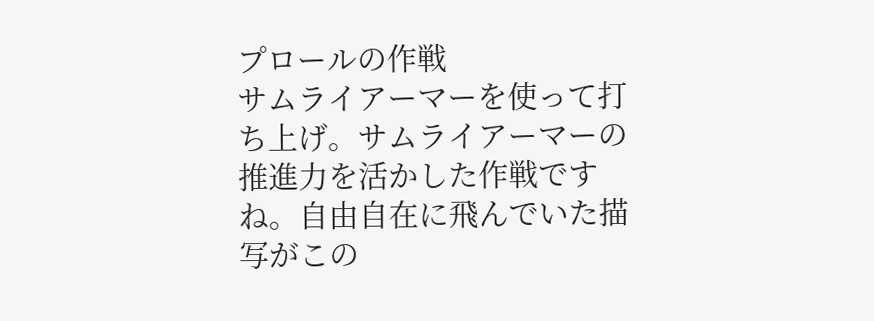プロールの作戦
サムライアーマーを使って打ち上げ。サムライアーマーの推進力を活かした作戦ですね。自由自在に飛んでいた描写がこの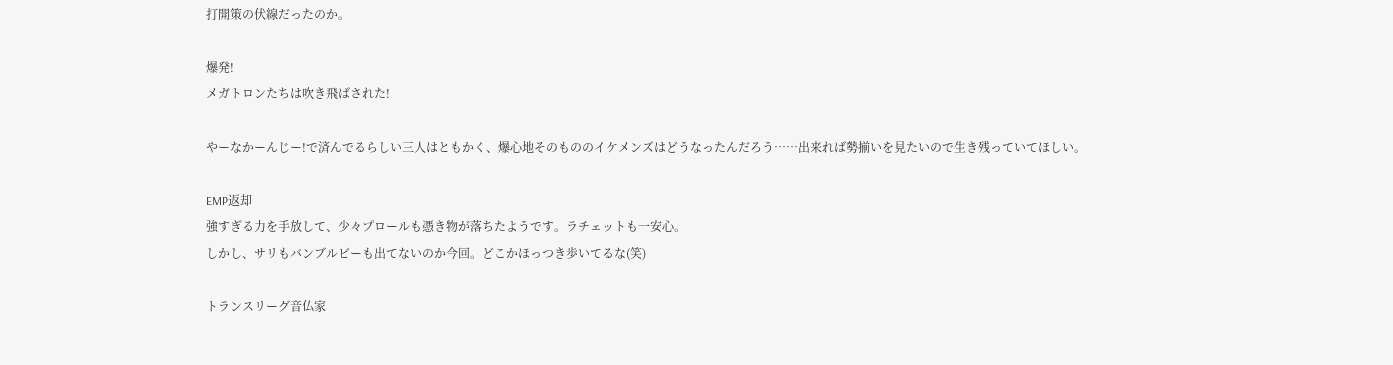打開策の伏線だったのか。

爆発!
メガトロンたちは吹き飛ばされた!

やーなかーんじー!で済んでるらしい三人はともかく、爆心地そのもののイケメンズはどうなったんだろう……出来れば勢揃いを見たいので生き残っていてほしい。

EMP返却
強すぎる力を手放して、少々プロールも憑き物が落ちたようです。ラチェットも一安心。
しかし、サリもバンブルビーも出てないのか今回。どこかほっつき歩いてるな(笑)

トランスリーグ音仏家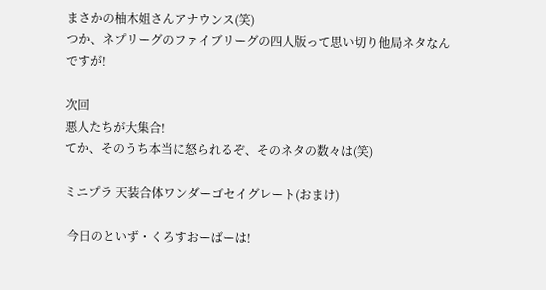まさかの柚木姐さんアナウンス(笑)
つか、ネプリーグのファイブリーグの四人版って思い切り他局ネタなんですが!

次回
悪人たちが大集合!
てか、そのうち本当に怒られるぞ、そのネタの数々は(笑)

ミニプラ 天装合体ワンダーゴセイグレート(おまけ)

 今日のといず・くろすおーばーは!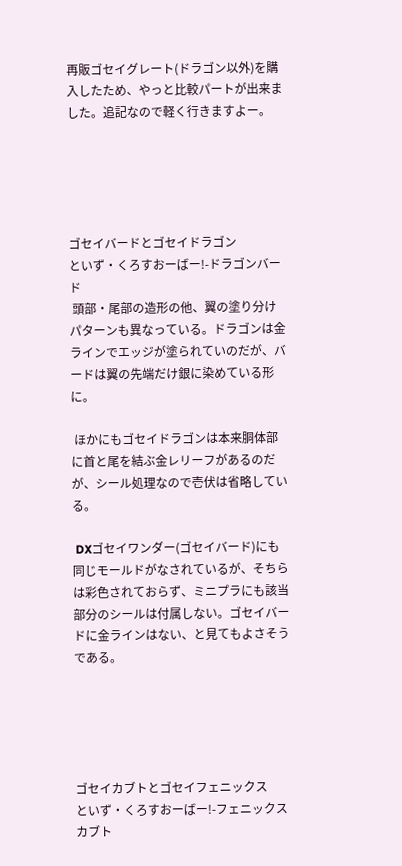再販ゴセイグレート(ドラゴン以外)を購入したため、やっと比較パートが出来ました。追記なので軽く行きますよー。





ゴセイバードとゴセイドラゴン
といず・くろすおーばー!-ドラゴンバード
 頭部・尾部の造形の他、翼の塗り分けパターンも異なっている。ドラゴンは金ラインでエッジが塗られていのだが、バードは翼の先端だけ銀に染めている形に。

 ほかにもゴセイドラゴンは本来胴体部に首と尾を結ぶ金レリーフがあるのだが、シール処理なので壱伏は省略している。

 DXゴセイワンダー(ゴセイバード)にも同じモールドがなされているが、そちらは彩色されておらず、ミニプラにも該当部分のシールは付属しない。ゴセイバードに金ラインはない、と見てもよさそうである。





ゴセイカブトとゴセイフェニックス
といず・くろすおーばー!-フェニックスカブト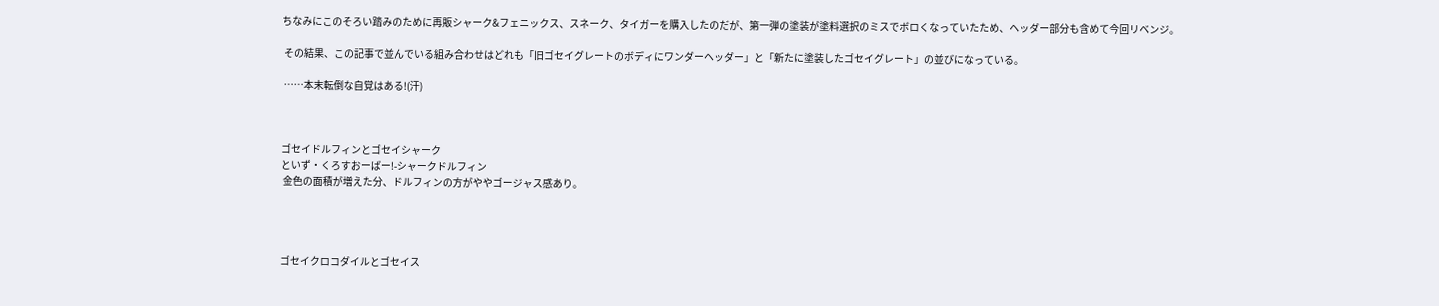ちなみにこのそろい踏みのために再販シャーク&フェニックス、スネーク、タイガーを購入したのだが、第一弾の塗装が塗料選択のミスでボロくなっていたため、ヘッダー部分も含めて今回リベンジ。

 その結果、この記事で並んでいる組み合わせはどれも「旧ゴセイグレートのボディにワンダーヘッダー」と「新たに塗装したゴセイグレート」の並びになっている。

 ……本末転倒な自覚はある!(汗)



ゴセイドルフィンとゴセイシャーク
といず・くろすおーばー!-シャークドルフィン
 金色の面積が増えた分、ドルフィンの方がややゴージャス感あり。




ゴセイクロコダイルとゴセイス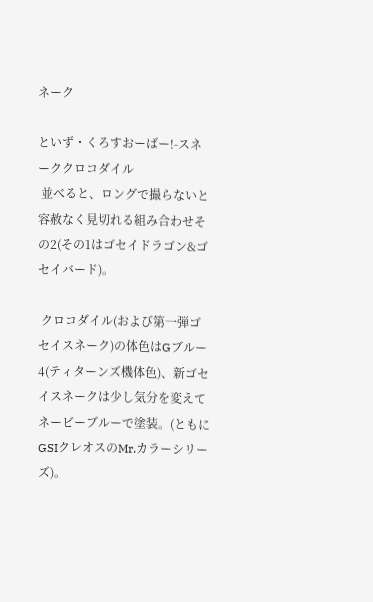ネーク

といず・くろすおーばー!-スネーククロコダイル
 並べると、ロングで撮らないと容赦なく見切れる組み合わせその2(その1はゴセイドラゴン&ゴセイバード)。

 クロコダイル(および第一弾ゴセイスネーク)の体色はGブルー4(ティターンズ機体色)、新ゴセイスネークは少し気分を変えてネービーブルーで塗装。(ともにGSIクレオスのMr.カラーシリーズ)。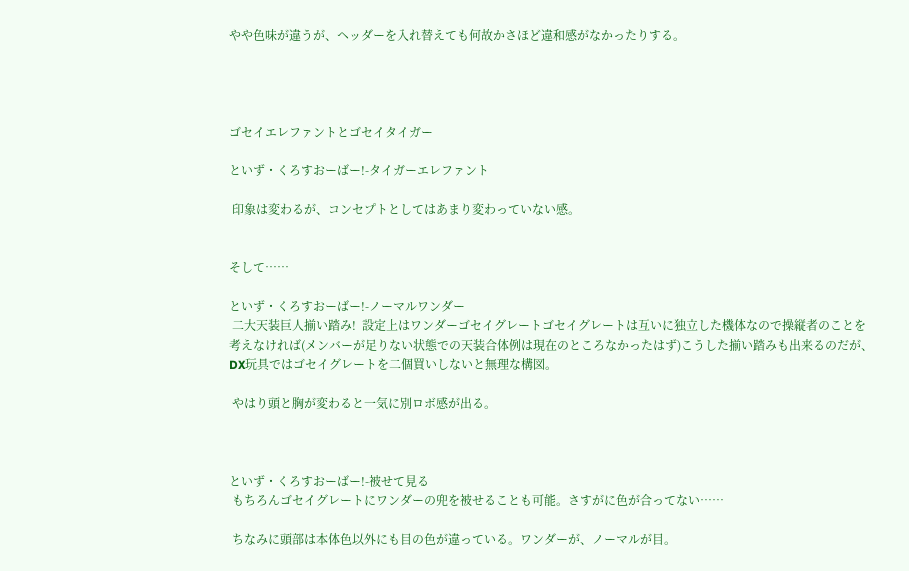やや色味が違うが、ヘッダーを入れ替えても何故かさほど違和感がなかったりする。




ゴセイエレファントとゴセイタイガー

といず・くろすおーばー!-タイガーエレファント

 印象は変わるが、コンセプトとしてはあまり変わっていない感。


そして……

といず・くろすおーばー!-ノーマルワンダー
 二大天装巨人揃い踏み!  設定上はワンダーゴセイグレートゴセイグレートは互いに独立した機体なので操縦者のことを考えなければ(メンバーが足りない状態での天装合体例は現在のところなかったはず)こうした揃い踏みも出来るのだが、DX玩具ではゴセイグレートを二個買いしないと無理な構図。

 やはり頭と胸が変わると一気に別ロボ感が出る。



といず・くろすおーばー!-被せて見る
 もちろんゴセイグレートにワンダーの兜を被せることも可能。さすがに色が合ってない……

 ちなみに頭部は本体色以外にも目の色が違っている。ワンダーが、ノーマルが目。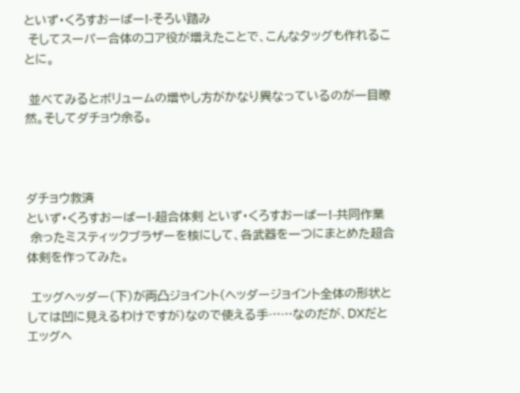といず・くろすおーばー!-そろい踏み
 そしてスーパー合体のコア役が増えたことで、こんなタッグも作れることに。

 並べてみるとボリュームの増やし方がかなり異なっているのが一目瞭然。そしてダチョウ余る。



ダチョウ救済
といず・くろすおーばー!-超合体剣 といず・くろすおーばー!-共同作業
 余ったミスティックブラザーを核にして、各武器を一つにまとめた超合体剣を作ってみた。

 エッグヘッダー(下)が両凸ジョイント(ヘッダージョイント全体の形状としては凹に見えるわけですが)なので使える手……なのだが、DXだとエッグヘ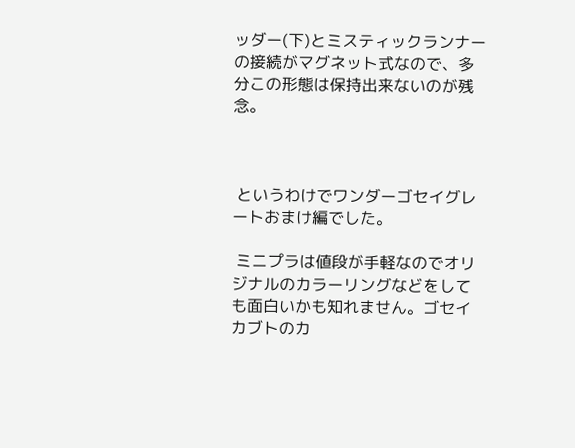ッダー(下)とミスティックランナーの接続がマグネット式なので、多分この形態は保持出来ないのが残念。



 というわけでワンダーゴセイグレートおまけ編でした。

 ミニプラは値段が手軽なのでオリジナルのカラーリングなどをしても面白いかも知れません。ゴセイカブトのカ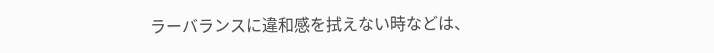ラーバランスに違和感を拭えない時などは、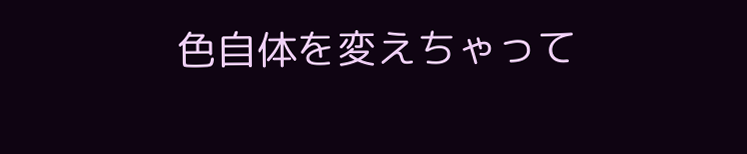色自体を変えちゃって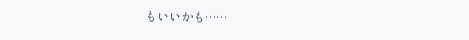もいいかも……